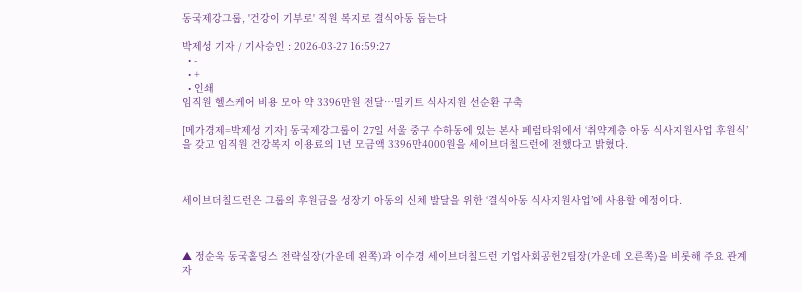동국제강그룹, '건강이 기부로' 직원 복지로 결식아동 돕는다

박제성 기자 / 기사승인 : 2026-03-27 16:59:27
  • -
  • +
  • 인쇄
임직원 헬스케어 비용 모아 약 3396만원 전달…밀키트 식사지원 선순환 구축

[메가경제=박제성 기자] 동국제강그룹이 27일 서울 중구 수하동에 있는 본사 페럼타워에서 ‘취약계층 아동 식사지원사업 후원식’을 갖고 임직원 건강복지 이용료의 1년 모금액 3396만4000원을 세이브더칠드런에 전했다고 밝혔다.



세이브더칠드런은 그룹의 후원금을 성장기 아동의 신체 발달을 위한 ‘결식아동 식사지원사업’에 사용할 예정이다.



▲ 정순욱 동국홀딩스 전략실장(가운데 왼쪽)과 이수경 세이브더칠드런 기업사회공헌2팀장(가운데 오른쪽)을 비롯해 주요 관계자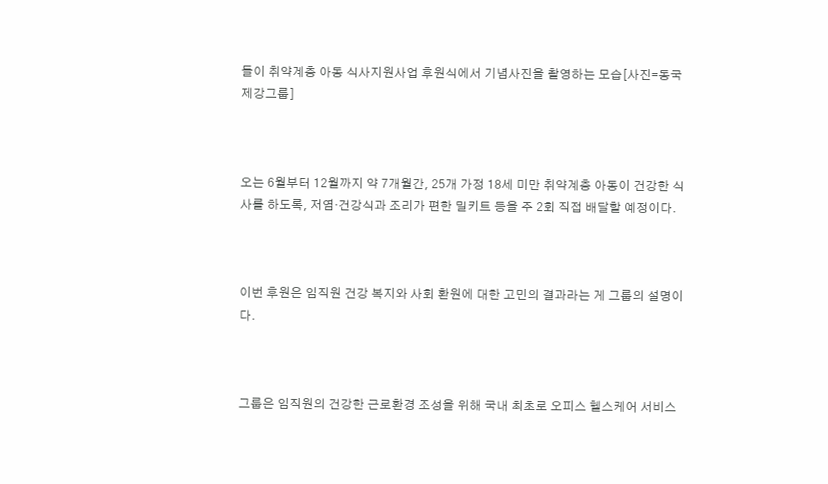들이 취약계층 아동 식사지원사업 후원식에서 기념사진을 촬영하는 모습[사진=동국제강그룹]



오는 6월부터 12월까지 약 7개월간, 25개 가정 18세 미만 취약계층 아동이 건강한 식사를 하도록, 저염·건강식과 조리가 편한 밀키트 등을 주 2회 직접 배달할 예정이다.



이번 후원은 임직원 건강 복지와 사회 환원에 대한 고민의 결과라는 게 그룹의 설명이다.



그룹은 임직원의 건강한 근로환경 조성을 위해 국내 최초로 오피스 헬스케어 서비스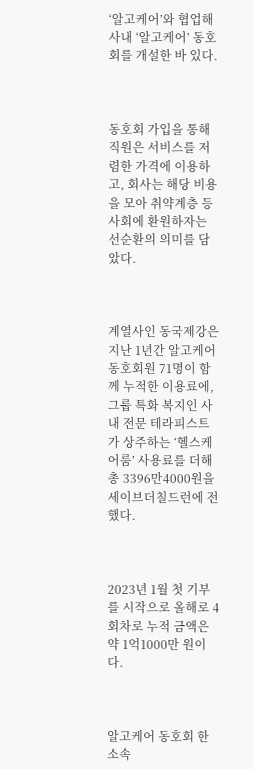‘알고케어’와 협업해 사내 ‘알고케어’ 동호회를 개설한 바 있다.



동호회 가입을 통해 직원은 서비스를 저렴한 가격에 이용하고, 회사는 해당 비용을 모아 취약계층 등 사회에 환원하자는 선순환의 의미를 담았다.



계열사인 동국제강은 지난 1년간 알고케어 동호회원 71명이 함께 누적한 이용료에, 그룹 특화 복지인 사내 전문 테라피스트가 상주하는 ‘헬스케어룸’ 사용료를 더해 총 3396만4000원을 세이브더칠드런에 전했다.



2023년 1월 첫 기부를 시작으로 올해로 4회차로 누적 금액은 약 1억1000만 원이다.



알고케어 동호회 한 소속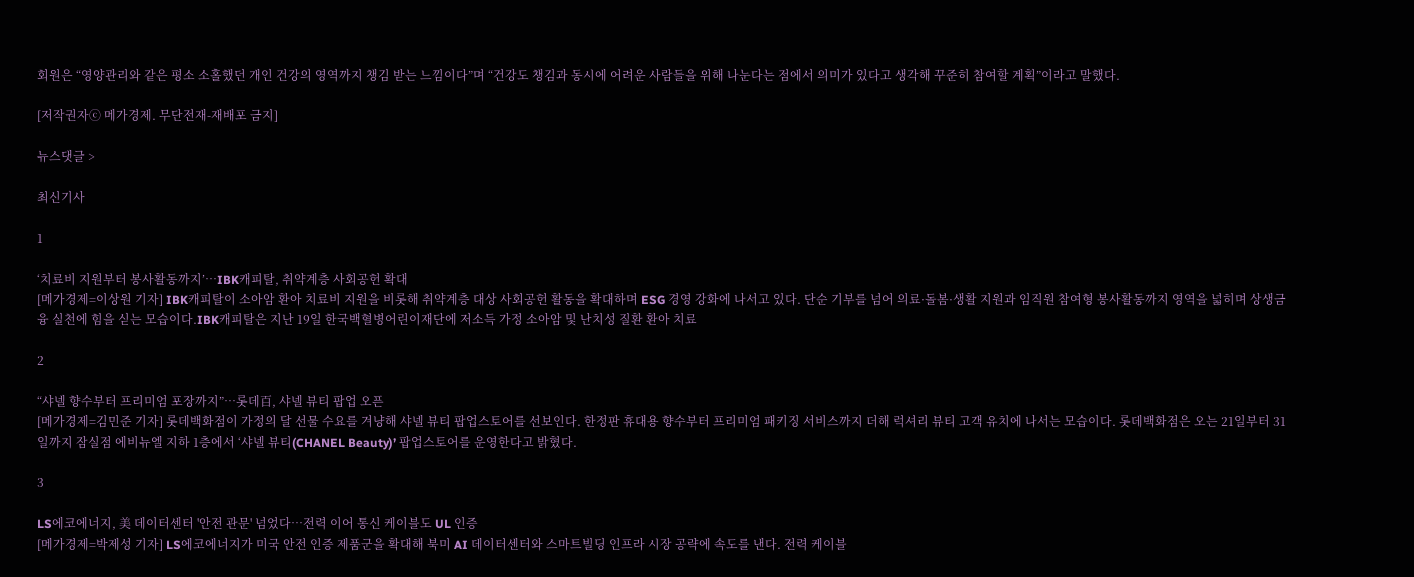회원은 “영양관리와 같은 평소 소홀했던 개인 건강의 영역까지 챙김 받는 느낌이다”며 “건강도 챙김과 동시에 어려운 사람들을 위해 나눈다는 점에서 의미가 있다고 생각해 꾸준히 참여할 계획”이라고 말했다.

[저작권자ⓒ 메가경제. 무단전재-재배포 금지]

뉴스댓글 >

최신기사

1

‘치료비 지원부터 봉사활동까지’…IBK캐피탈, 취약계층 사회공헌 확대
[메가경제=이상원 기자] IBK캐피탈이 소아암 환아 치료비 지원을 비롯해 취약계층 대상 사회공헌 활동을 확대하며 ESG 경영 강화에 나서고 있다. 단순 기부를 넘어 의료·돌봄·생활 지원과 임직원 참여형 봉사활동까지 영역을 넓히며 상생금융 실천에 힘을 싣는 모습이다.IBK캐피탈은 지난 19일 한국백혈병어린이재단에 저소득 가정 소아암 및 난치성 질환 환아 치료

2

“샤넬 향수부터 프리미엄 포장까지”…롯데百, 샤넬 뷰티 팝업 오픈
[메가경제=김민준 기자] 롯데백화점이 가정의 달 선물 수요를 겨냥해 샤넬 뷰티 팝업스토어를 선보인다. 한정판 휴대용 향수부터 프리미엄 패키징 서비스까지 더해 럭셔리 뷰티 고객 유치에 나서는 모습이다. 롯데백화점은 오는 21일부터 31일까지 잠실점 에비뉴엘 지하 1층에서 ‘샤넬 뷰티(CHANEL Beauty)’ 팝업스토어를 운영한다고 밝혔다.

3

LS에코에너지, 美 데이터센터 '안전 관문' 넘었다…전력 이어 통신 케이블도 UL 인증
[메가경제=박제성 기자] LS에코에너지가 미국 안전 인증 제품군을 확대해 북미 AI 데이터센터와 스마트빌딩 인프라 시장 공략에 속도를 낸다. 전력 케이블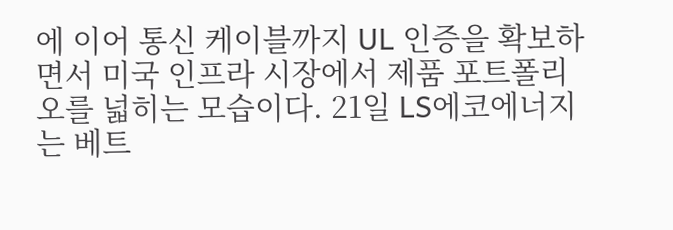에 이어 통신 케이블까지 UL 인증을 확보하면서 미국 인프라 시장에서 제품 포트폴리오를 넓히는 모습이다. 21일 LS에코에너지는 베트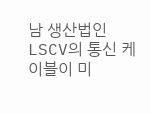남 생산법인 LSCV의 통신 케이블이 미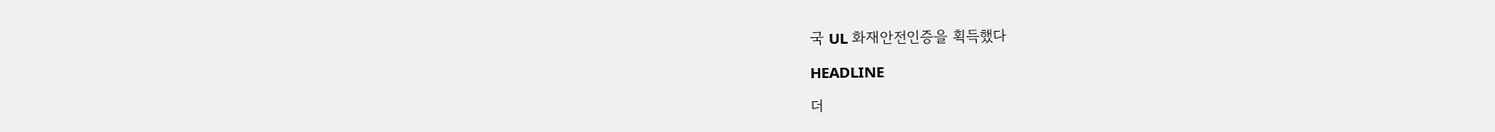국 UL 화재안전인증을 획득했다

HEADLINE

더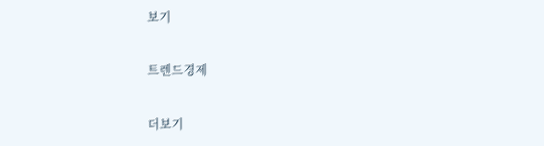보기

트렌드경제

더보기